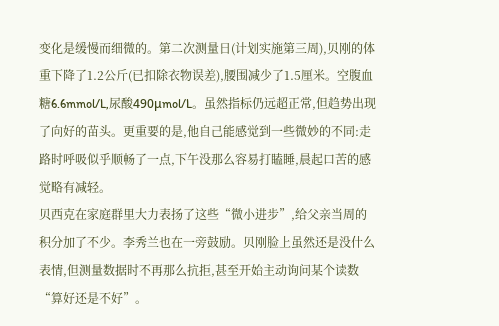变化是缓慢而细微的。第二次测量日(计划实施第三周),贝刚的体重下降了1.2公斤(已扣除衣物误差),腰围减少了1.5厘米。空腹血糖6.6mmol/L,尿酸490μmol/L。虽然指标仍远超正常,但趋势出现了向好的苗头。更重要的是,他自己能感觉到一些微妙的不同:走路时呼吸似乎顺畅了一点,下午没那么容易打瞌睡,晨起口苦的感觉略有减轻。
贝西克在家庭群里大力表扬了这些“微小进步”,给父亲当周的积分加了不少。李秀兰也在一旁鼓励。贝刚脸上虽然还是没什么表情,但测量数据时不再那么抗拒,甚至开始主动询问某个读数“算好还是不好”。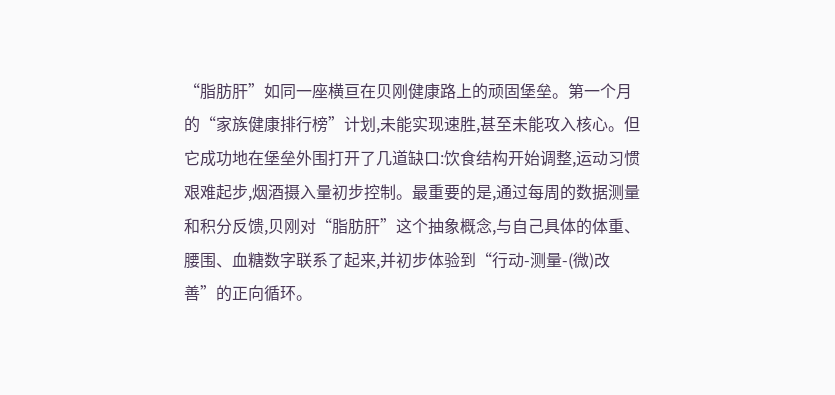“脂肪肝”如同一座横亘在贝刚健康路上的顽固堡垒。第一个月的“家族健康排行榜”计划,未能实现速胜,甚至未能攻入核心。但它成功地在堡垒外围打开了几道缺口:饮食结构开始调整,运动习惯艰难起步,烟酒摄入量初步控制。最重要的是,通过每周的数据测量和积分反馈,贝刚对“脂肪肝”这个抽象概念,与自己具体的体重、腰围、血糖数字联系了起来,并初步体验到“行动-测量-(微)改善”的正向循环。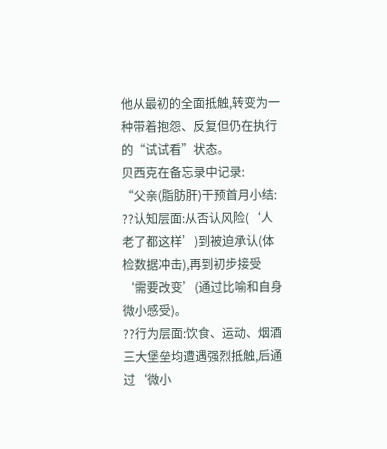他从最初的全面抵触,转变为一种带着抱怨、反复但仍在执行的“试试看”状态。
贝西克在备忘录中记录:
“父亲(脂肪肝)干预首月小结:
??认知层面:从否认风险(‘人老了都这样’)到被迫承认(体检数据冲击),再到初步接受‘需要改变’(通过比喻和自身微小感受)。
??行为层面:饮食、运动、烟酒三大堡垒均遭遇强烈抵触,后通过‘微小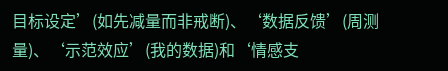目标设定’(如先减量而非戒断)、‘数据反馈’(周测量)、‘示范效应’(我的数据)和‘情感支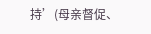持’(母亲督促、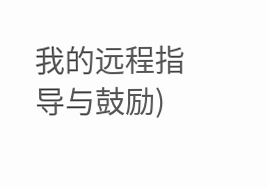我的远程指导与鼓励)